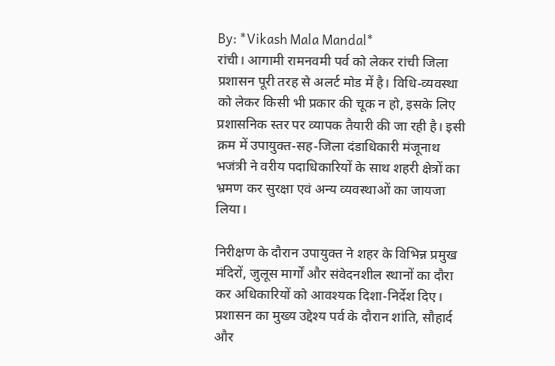By: *Vikash Mala Mandal*
रांची। आगामी रामनवमी पर्व को लेकर रांची जिला प्रशासन पूरी तरह से अलर्ट मोड में है। विधि-व्यवस्था को लेकर किसी भी प्रकार की चूक न हो, इसके लिए प्रशासनिक स्तर पर व्यापक तैयारी की जा रही है। इसी क्रम में उपायुक्त-सह-जिला दंडाधिकारी मंजूनाथ भजंत्री ने वरीय पदाधिकारियों के साथ शहरी क्षेत्रों का भ्रमण कर सुरक्षा एवं अन्य व्यवस्थाओं का जायजा लिया।

निरीक्षण के दौरान उपायुक्त ने शहर के विभिन्न प्रमुख मंदिरों, जुलूस मार्गों और संवेदनशील स्थानों का दौरा कर अधिकारियों को आवश्यक दिशा-निर्देश दिए। प्रशासन का मुख्य उद्देश्य पर्व के दौरान शांति, सौहार्द और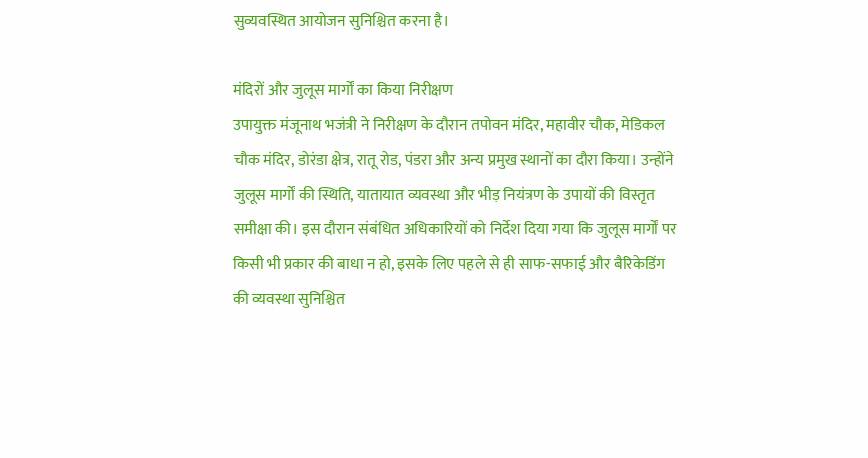सुव्यवस्थित आयोजन सुनिश्चित करना है।

मंदिरों और जुलूस मार्गों का किया निरीक्षण
उपायुक्त मंजूनाथ भजंत्री ने निरीक्षण के दौरान तपोवन मंदिर, महावीर चौक, मेडिकल चौक मंदिर, डोरंडा क्षेत्र, रातू रोड, पंडरा और अन्य प्रमुख स्थानों का दौरा किया। उन्होंने जुलूस मार्गों की स्थिति, यातायात व्यवस्था और भीड़ नियंत्रण के उपायों की विस्तृत समीक्षा की। इस दौरान संबंधित अधिकारियों को निर्देश दिया गया कि जुलूस मार्गों पर किसी भी प्रकार की बाधा न हो, इसके लिए पहले से ही साफ-सफाई और बैरिकेडिंग की व्यवस्था सुनिश्चित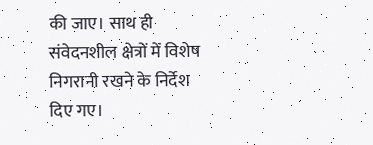की जाए। साथ ही संवेदनशील क्षेत्रों में विशेष निगरानी रखने के निर्देश दिए गए।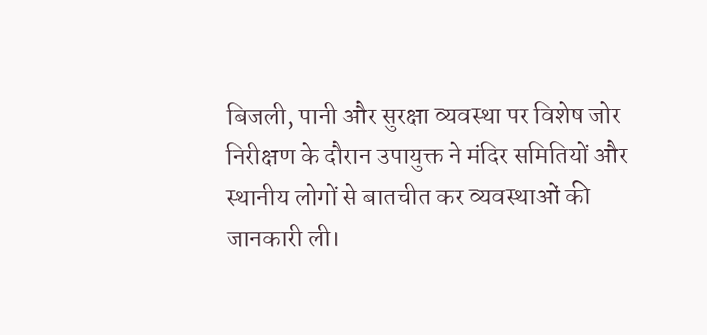बिजली, पानी और सुरक्षा व्यवस्था पर विशेष जोर
निरीक्षण के दौरान उपायुक्त ने मंदिर समितियों और स्थानीय लोगों से बातचीत कर व्यवस्थाओं की जानकारी ली।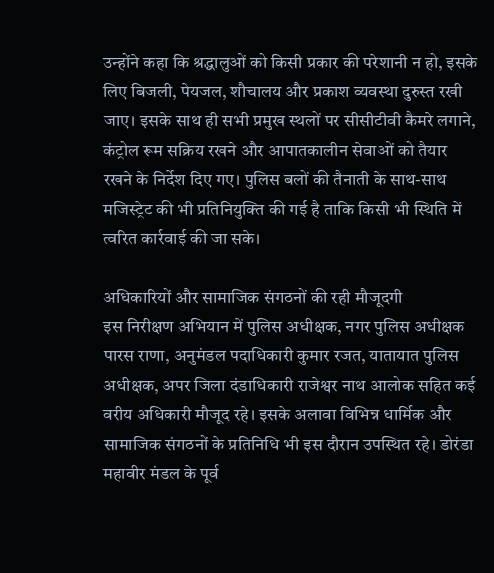उन्होंने कहा कि श्रद्धालुओं को किसी प्रकार की परेशानी न हो, इसके लिए बिजली, पेयजल, शौचालय और प्रकाश व्यवस्था दुरुस्त रखी जाए। इसके साथ ही सभी प्रमुख स्थलों पर सीसीटीवी कैमरे लगाने, कंट्रोल रूम सक्रिय रखने और आपातकालीन सेवाओं को तैयार रखने के निर्देश दिए गए। पुलिस बलों की तैनाती के साथ-साथ मजिस्ट्रेट की भी प्रतिनियुक्ति की गई है ताकि किसी भी स्थिति में त्वरित कार्रवाई की जा सके।

अधिकारियों और सामाजिक संगठनों की रही मौजूदगी
इस निरीक्षण अभियान में पुलिस अधीक्षक, नगर पुलिस अधीक्षक पारस राणा, अनुमंडल पदाधिकारी कुमार रजत, यातायात पुलिस अधीक्षक, अपर जिला दंडाधिकारी राजेश्वर नाथ आलोक सहित कई वरीय अधिकारी मौजूद रहे। इसके अलावा विभिन्न धार्मिक और सामाजिक संगठनों के प्रतिनिधि भी इस दौरान उपस्थित रहे। डोरंडा महावीर मंडल के पूर्व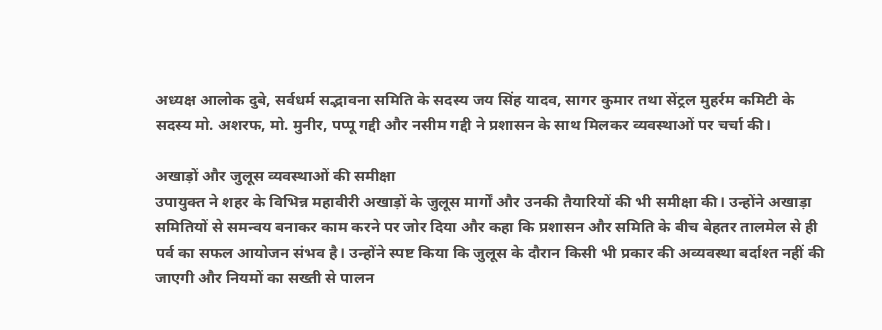अध्यक्ष आलोक दुबे, सर्वधर्म सद्भावना समिति के सदस्य जय सिंह यादव, सागर कुमार तथा सेंट्रल मुहर्रम कमिटी के सदस्य मो. अशरफ, मो. मुनीर, पप्पू गद्दी और नसीम गद्दी ने प्रशासन के साथ मिलकर व्यवस्थाओं पर चर्चा की।

अखाड़ों और जुलूस व्यवस्थाओं की समीक्षा
उपायुक्त ने शहर के विभिन्न महावीरी अखाड़ों के जुलूस मार्गों और उनकी तैयारियों की भी समीक्षा की। उन्होंने अखाड़ा समितियों से समन्वय बनाकर काम करने पर जोर दिया और कहा कि प्रशासन और समिति के बीच बेहतर तालमेल से ही पर्व का सफल आयोजन संभव है। उन्होंने स्पष्ट किया कि जुलूस के दौरान किसी भी प्रकार की अव्यवस्था बर्दाश्त नहीं की जाएगी और नियमों का सख्ती से पालन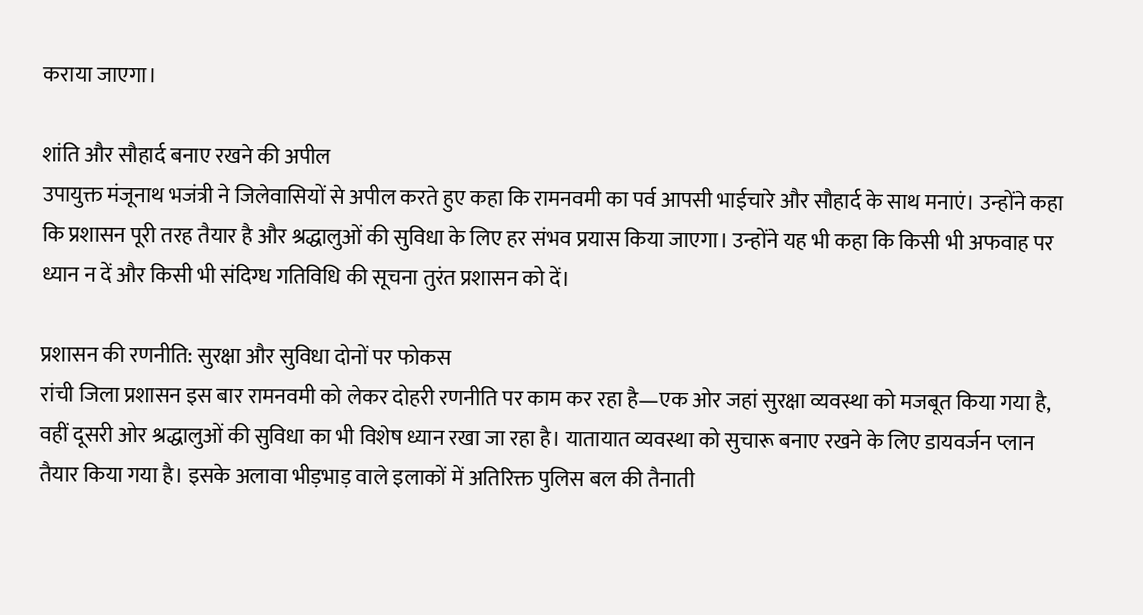कराया जाएगा।

शांति और सौहार्द बनाए रखने की अपील
उपायुक्त मंजूनाथ भजंत्री ने जिलेवासियों से अपील करते हुए कहा कि रामनवमी का पर्व आपसी भाईचारे और सौहार्द के साथ मनाएं। उन्होंने कहा कि प्रशासन पूरी तरह तैयार है और श्रद्धालुओं की सुविधा के लिए हर संभव प्रयास किया जाएगा। उन्होंने यह भी कहा कि किसी भी अफवाह पर ध्यान न दें और किसी भी संदिग्ध गतिविधि की सूचना तुरंत प्रशासन को दें।

प्रशासन की रणनीति: सुरक्षा और सुविधा दोनों पर फोकस
रांची जिला प्रशासन इस बार रामनवमी को लेकर दोहरी रणनीति पर काम कर रहा है—एक ओर जहां सुरक्षा व्यवस्था को मजबूत किया गया है, वहीं दूसरी ओर श्रद्धालुओं की सुविधा का भी विशेष ध्यान रखा जा रहा है। यातायात व्यवस्था को सुचारू बनाए रखने के लिए डायवर्जन प्लान तैयार किया गया है। इसके अलावा भीड़भाड़ वाले इलाकों में अतिरिक्त पुलिस बल की तैनाती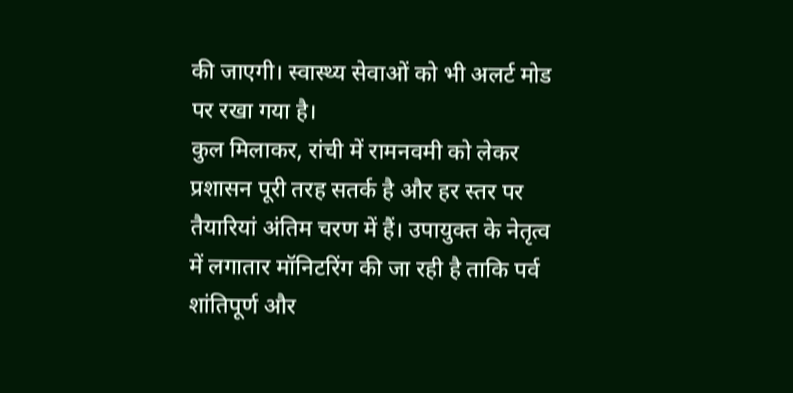की जाएगी। स्वास्थ्य सेवाओं को भी अलर्ट मोड पर रखा गया है।
कुल मिलाकर, रांची में रामनवमी को लेकर प्रशासन पूरी तरह सतर्क है और हर स्तर पर तैयारियां अंतिम चरण में हैं। उपायुक्त के नेतृत्व में लगातार मॉनिटरिंग की जा रही है ताकि पर्व शांतिपूर्ण और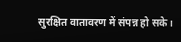सुरक्षित वातावरण में संपन्न हो सके।